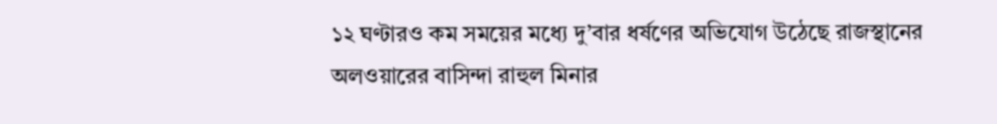১২ ঘণ্টারও কম সময়ের মধ্যে দু’বার ধর্ষণের অভিযোগ উঠেছে রাজস্থানের অলওয়ারের বাসিন্দা রাহুল মিনার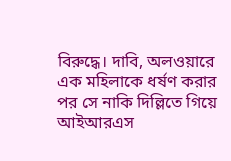বিরুদ্ধে। দাবি, অলওয়ারে এক মহিলাকে ধর্ষণ করার পর সে নাকি দিল্লিতে গিয়ে আইআরএস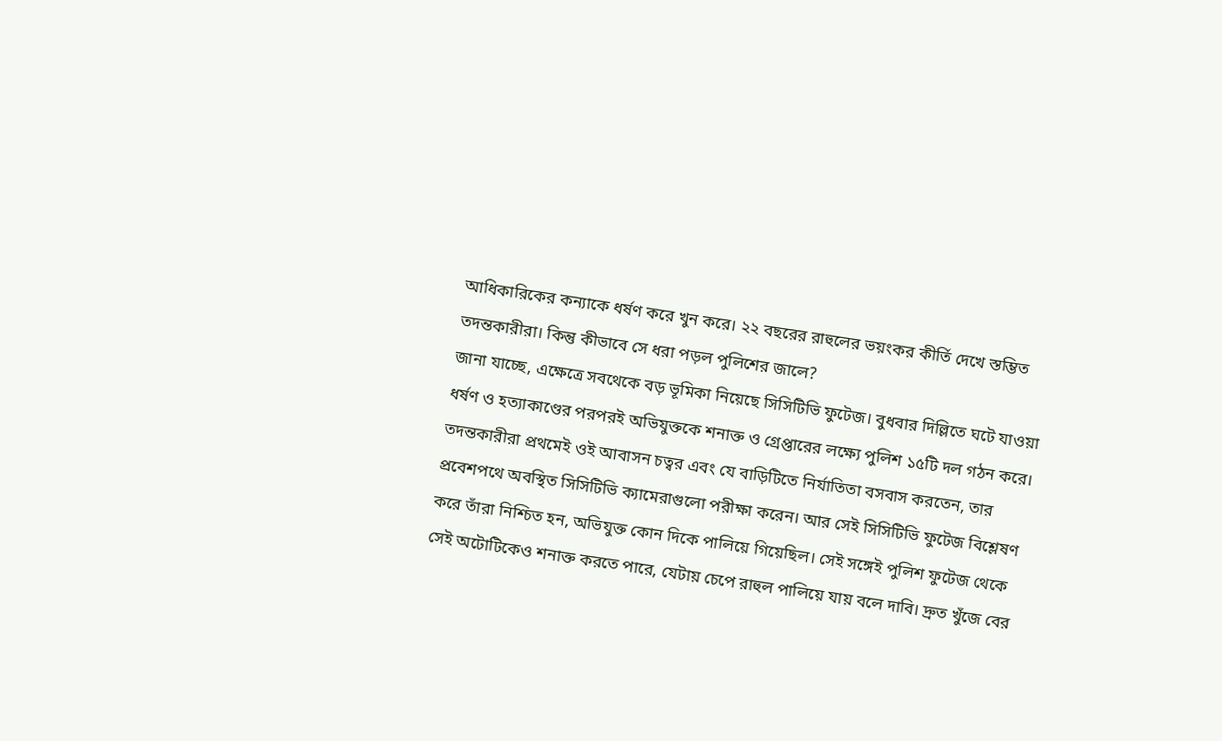আধিকারিকের কন্যাকে ধর্ষণ করে খুন করে। ২২ বছরের রাহুলের ভয়ংকর কীর্তি দেখে স্তম্ভিত তদন্তকারীরা। কিন্তু কীভাবে সে ধরা পড়ল পুলিশের জালে?
জানা যাচ্ছে, এক্ষেত্রে সবথেকে বড় ভূমিকা নিয়েছে সিসিটিভি ফুটেজ। বুধবার দিল্লিতে ঘটে যাওয়া ধর্ষণ ও হত্যাকাণ্ডের পরপরই অভিযুক্তকে শনাক্ত ও গ্রেপ্তারের লক্ষ্যে পুলিশ ১৫টি দল গঠন করে। তদন্তকারীরা প্রথমেই ওই আবাসন চত্বর এবং যে বাড়িটিতে নির্যাতিতা বসবাস করতেন, তার প্রবেশপথে অবস্থিত সিসিটিভি ক্যামেরাগুলো পরীক্ষা করেন। আর সেই সিসিটিভি ফুটেজ বিশ্লেষণ করে তাঁরা নিশ্চিত হন, অভিযুক্ত কোন দিকে পালিয়ে গিয়েছিল। সেই সঙ্গেই পুলিশ ফুটেজ থেকে সেই অটোটিকেও শনাক্ত করতে পারে, যেটায় চেপে রাহুল পালিয়ে যায় বলে দাবি। দ্রুত খুঁজে বের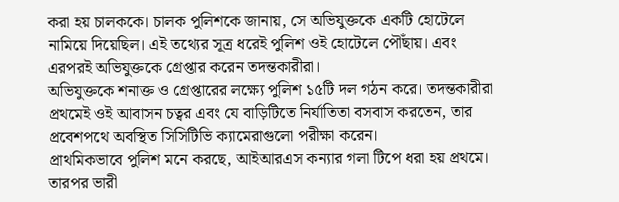করা হয় চালককে। চালক পুলিশকে জানায়, সে অভিযুক্তকে একটি হোটেলে নামিয়ে দিয়েছিল। এই তথ্যের সূত্র ধরেই পুলিশ ওই হোটেলে পৌঁছায়। এবং এরপরই অভিযুক্তকে গ্রেপ্তার করেন তদন্তকারীরা।
অভিযুক্তকে শনাক্ত ও গ্রেপ্তারের লক্ষ্যে পুলিশ ১৫টি দল গঠন করে। তদন্তকারীরা প্রথমেই ওই আবাসন চত্বর এবং যে বাড়িটিতে নির্যাতিতা বসবাস করতেন, তার প্রবেশপথে অবস্থিত সিসিটিভি ক্যামেরাগুলো পরীক্ষা করেন।
প্রাথমিকভাবে পুলিশ মনে করছে, আইআরএস কন্যার গলা টিপে ধরা হয় প্রথমে। তারপর ভারী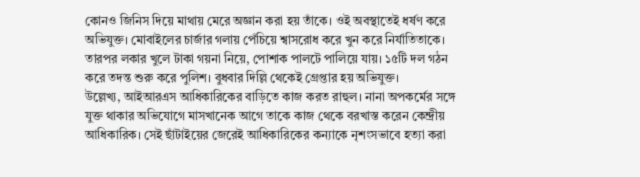কোনও জিনিস দিয়ে মাথায় মেরে অজ্ঞান করা হয় তাঁকে। ওই অবস্থাতেই ধর্ষণ করে অভিযুক্ত। মোবাইলের চার্জার গলায় পেঁচিয়ে শ্বাসরোধ করে খুন করে নির্যাতিতাকে। তারপর লকার খুলে টাকা গয়না নিয়ে, পোশাক পালটে পালিয়ে যায়। ১৫টি দল গঠন করে তদন্ত শুরু করে পুলিশ। বুধবার দিল্লি থেকেই গ্রেপ্তার হয় অভিযুক্ত।
উল্লেখ্য, আইআরএস আধিকারিকের বাড়িতে কাজ করত রাহুল। নানা অপকর্মের সঙ্গে যুক্ত থাকার অভিযোগে মাসখানেক আগে তাকে কাজ থেকে বরখাস্ত করেন কেন্দ্রীয় আধিকারিক। সেই ছাঁটাইয়ের জেরেই আধিকারিকের কন্যাকে নৃশংসভাবে হত্যা করা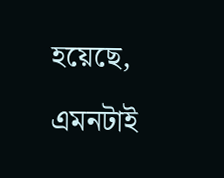হয়েছে, এমনটাই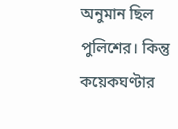অনুমান ছিল পুলিশের। কিন্তু কয়েকঘণ্টার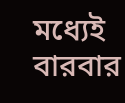মধ্যেই বারবার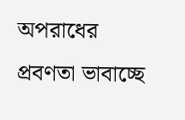অপরাধের প্রবণতা ভাবাচ্ছে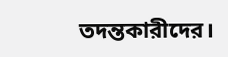তদন্তকারীদের।